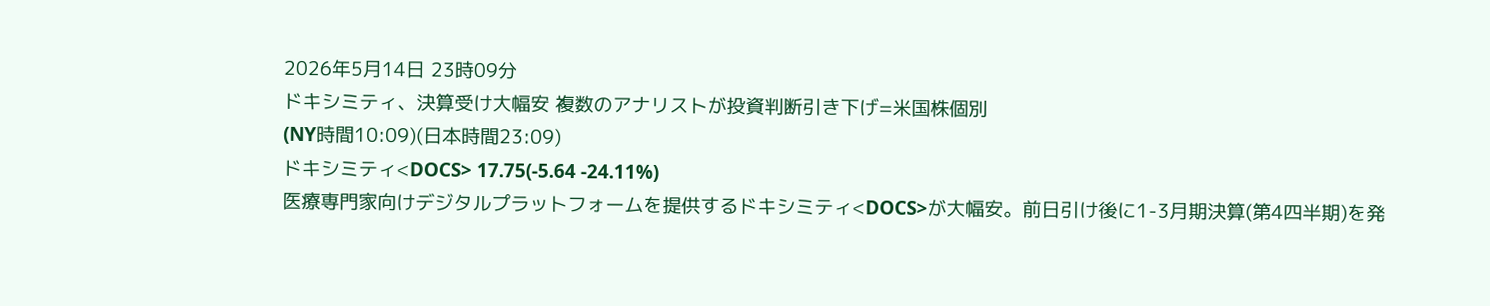2026年5月14日 23時09分
ドキシミティ、決算受け大幅安 複数のアナリストが投資判断引き下げ=米国株個別
(NY時間10:09)(日本時間23:09)
ドキシミティ<DOCS> 17.75(-5.64 -24.11%)
医療専門家向けデジタルプラットフォームを提供するドキシミティ<DOCS>が大幅安。前日引け後に1-3月期決算(第4四半期)を発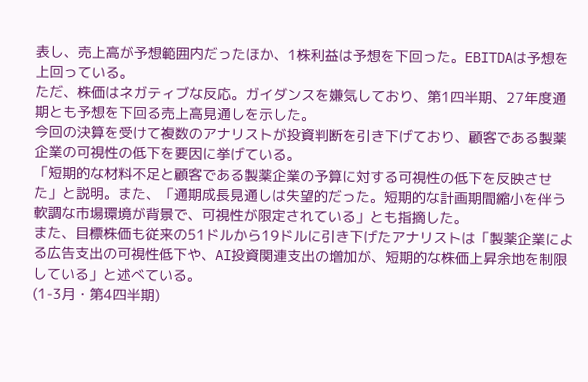表し、売上高が予想範囲内だったほか、1株利益は予想を下回った。EBITDAは予想を上回っている。
ただ、株価はネガティブな反応。ガイダンスを嫌気しており、第1四半期、27年度通期とも予想を下回る売上高見通しを示した。
今回の決算を受けて複数のアナリストが投資判断を引き下げており、顧客である製薬企業の可視性の低下を要因に挙げている。
「短期的な材料不足と顧客である製薬企業の予算に対する可視性の低下を反映させた」と説明。また、「通期成長見通しは失望的だった。短期的な計画期間縮小を伴う軟調な市場環境が背景で、可視性が限定されている」とも指摘した。
また、目標株価も従来の51ドルから19ドルに引き下げたアナリストは「製薬企業による広告支出の可視性低下や、AI投資関連支出の増加が、短期的な株価上昇余地を制限している」と述べている。
(1-3月・第4四半期)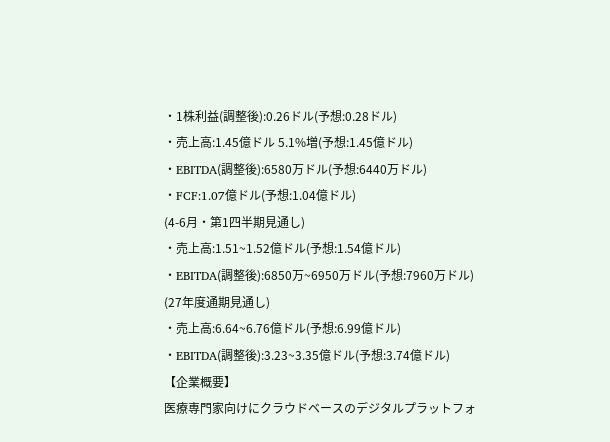・1株利益(調整後):0.26ドル(予想:0.28ドル)
・売上高:1.45億ドル 5.1%増(予想:1.45億ドル)
・EBITDA(調整後):6580万ドル(予想:6440万ドル)
・FCF:1.07億ドル(予想:1.04億ドル)
(4-6月・第1四半期見通し)
・売上高:1.51~1.52億ドル(予想:1.54億ドル)
・EBITDA(調整後):6850万~6950万ドル(予想:7960万ドル)
(27年度通期見通し)
・売上高:6.64~6.76億ドル(予想:6.99億ドル)
・EBITDA(調整後):3.23~3.35億ドル(予想:3.74億ドル)
【企業概要】
医療専門家向けにクラウドベースのデジタルプラットフォ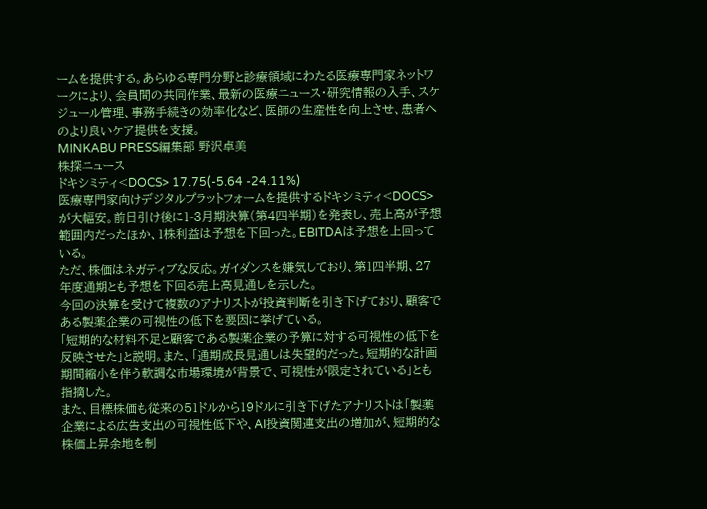ームを提供する。あらゆる専門分野と診療領域にわたる医療専門家ネットワークにより、会員間の共同作業、最新の医療ニュース・研究情報の入手、スケジュール管理、事務手続きの効率化など、医師の生産性を向上させ、患者へのより良いケア提供を支援。
MINKABU PRESS編集部 野沢卓美
株探ニュース
ドキシミティ<DOCS> 17.75(-5.64 -24.11%)
医療専門家向けデジタルプラットフォームを提供するドキシミティ<DOCS>が大幅安。前日引け後に1-3月期決算(第4四半期)を発表し、売上高が予想範囲内だったほか、1株利益は予想を下回った。EBITDAは予想を上回っている。
ただ、株価はネガティブな反応。ガイダンスを嫌気しており、第1四半期、27年度通期とも予想を下回る売上高見通しを示した。
今回の決算を受けて複数のアナリストが投資判断を引き下げており、顧客である製薬企業の可視性の低下を要因に挙げている。
「短期的な材料不足と顧客である製薬企業の予算に対する可視性の低下を反映させた」と説明。また、「通期成長見通しは失望的だった。短期的な計画期間縮小を伴う軟調な市場環境が背景で、可視性が限定されている」とも指摘した。
また、目標株価も従来の51ドルから19ドルに引き下げたアナリストは「製薬企業による広告支出の可視性低下や、AI投資関連支出の増加が、短期的な株価上昇余地を制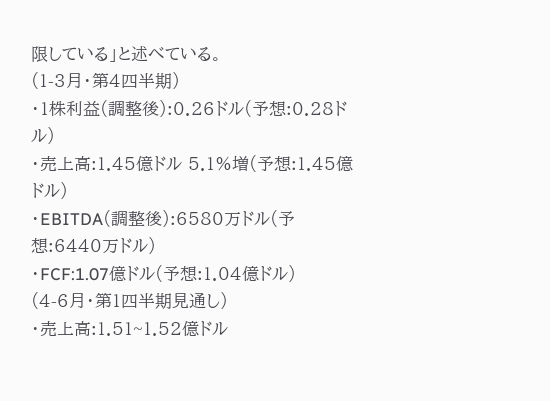限している」と述べている。
(1-3月・第4四半期)
・1株利益(調整後):0.26ドル(予想:0.28ドル)
・売上高:1.45億ドル 5.1%増(予想:1.45億ドル)
・EBITDA(調整後):6580万ドル(予想:6440万ドル)
・FCF:1.07億ドル(予想:1.04億ドル)
(4-6月・第1四半期見通し)
・売上高:1.51~1.52億ドル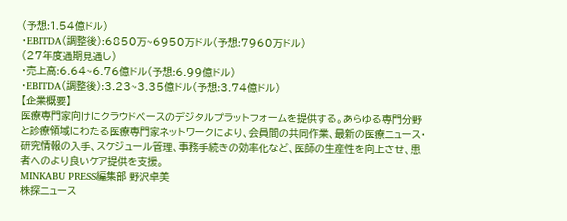(予想:1.54億ドル)
・EBITDA(調整後):6850万~6950万ドル(予想:7960万ドル)
(27年度通期見通し)
・売上高:6.64~6.76億ドル(予想:6.99億ドル)
・EBITDA(調整後):3.23~3.35億ドル(予想:3.74億ドル)
【企業概要】
医療専門家向けにクラウドベースのデジタルプラットフォームを提供する。あらゆる専門分野と診療領域にわたる医療専門家ネットワークにより、会員間の共同作業、最新の医療ニュース・研究情報の入手、スケジュール管理、事務手続きの効率化など、医師の生産性を向上させ、患者へのより良いケア提供を支援。
MINKABU PRESS編集部 野沢卓美
株探ニュース